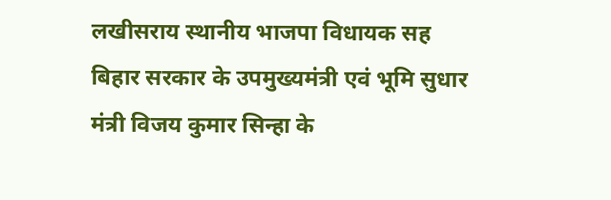लखीसराय स्थानीय भाजपा विधायक सह बिहार सरकार के उपमुख्यमंत्री एवं भूमि सुधार मंत्री विजय कुमार सिन्हा के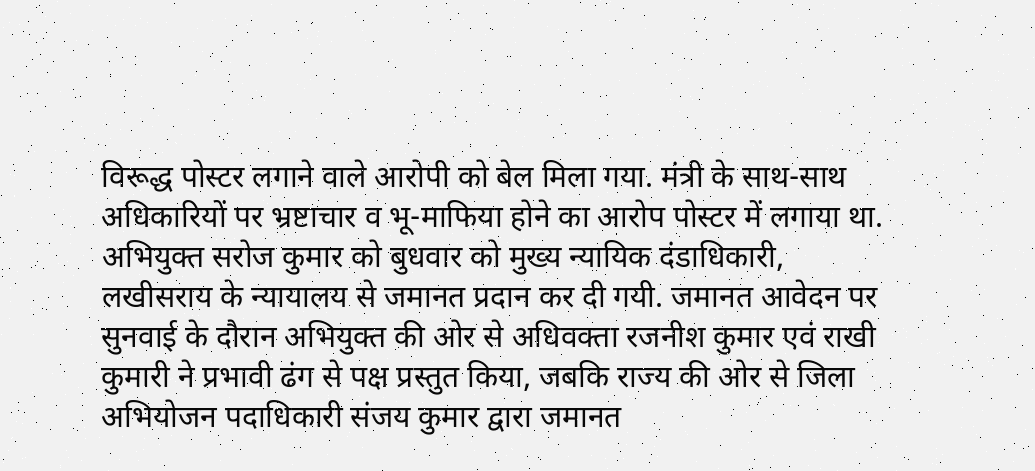विरूद्ध पोस्टर लगाने वाले आरोपी को बेल मिला गया. मंत्री के साथ-साथ अधिकारियों पर भ्रष्टाचार व भू-माफिया होने का आरोप पोस्टर में लगाया था. अभियुक्त सरोज कुमार को बुधवार को मुख्य न्यायिक दंडाधिकारी, लखीसराय के न्यायालय से जमानत प्रदान कर दी गयी. जमानत आवेदन पर सुनवाई के दौरान अभियुक्त की ओर से अधिवक्ता रजनीश कुमार एवं राखी कुमारी ने प्रभावी ढंग से पक्ष प्रस्तुत किया, जबकि राज्य की ओर से जिला अभियोजन पदाधिकारी संजय कुमार द्वारा जमानत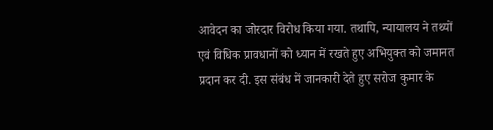आवेदन का जोरदार विरोध किया गया. तथापि, न्यायालय ने तथ्यों एवं विधिक प्रावधानों को ध्यान में रखते हुए अभियुक्त को जमानत प्रदान कर दी. इस संबंध में जानकारी देते हुए सरोज कुमार के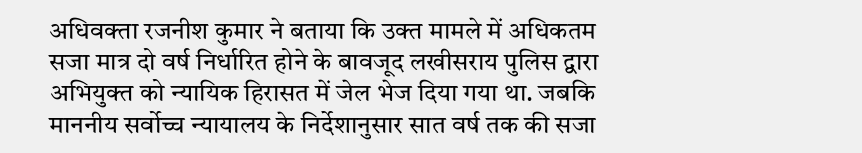अधिवक्ता रजनीश कुमार ने बताया कि उक्त मामले में अधिकतम सजा मात्र दो वर्ष निर्धारित होने के बावजूद लखीसराय पुलिस द्वारा अभियुक्त को न्यायिक हिरासत में जेल भेज दिया गया था. जबकि माननीय सर्वोच्च न्यायालय के निर्देशानुसार सात वर्ष तक की सजा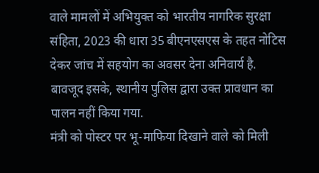वाले मामलों में अभियुक्त को भारतीय नागरिक सुरक्षा संहिता, 2023 की धारा 35 बीएनएसएस के तहत नोटिस देकर जांच में सहयोग का अवसर देना अनिवार्य है. बावजूद इसके, स्थानीय पुलिस द्वारा उक्त प्रावधान का पालन नहीं किया गया.
मंत्री को पोस्टर पर भू-माफिया दिखाने वाले को मिली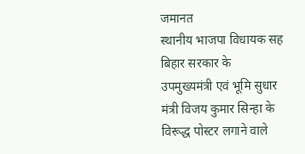जमानत
स्थानीय भाजपा विधायक सह बिहार सरकार के उपमुख्यमंत्री एवं भूमि सुधार मंत्री विजय कुमार सिन्हा के विरूद्ध पोस्टर लगाने वाले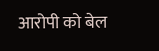आरोपी को बेल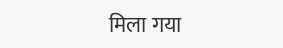मिला गया